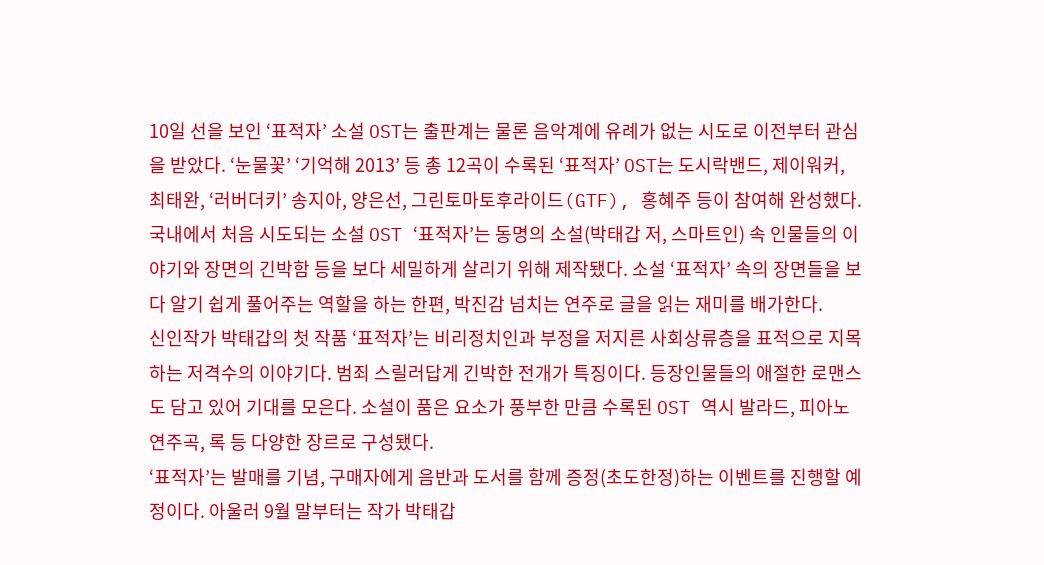10일 선을 보인 ‘표적자’ 소설 OST는 출판계는 물론 음악계에 유례가 없는 시도로 이전부터 관심을 받았다. ‘눈물꽃’ ‘기억해 2013’ 등 총 12곡이 수록된 ‘표적자’ OST는 도시락밴드, 제이워커, 최태완, ‘러버더키’ 송지아, 양은선, 그린토마토후라이드(GTF), 홍혜주 등이 참여해 완성했다.
국내에서 처음 시도되는 소설 OST ‘표적자’는 동명의 소설(박태갑 저, 스마트인) 속 인물들의 이야기와 장면의 긴박함 등을 보다 세밀하게 살리기 위해 제작됐다. 소설 ‘표적자’ 속의 장면들을 보다 알기 쉽게 풀어주는 역할을 하는 한편, 박진감 넘치는 연주로 글을 읽는 재미를 배가한다.
신인작가 박태갑의 첫 작품 ‘표적자’는 비리정치인과 부정을 저지른 사회상류층을 표적으로 지목하는 저격수의 이야기다. 범죄 스릴러답게 긴박한 전개가 특징이다. 등장인물들의 애절한 로맨스도 담고 있어 기대를 모은다. 소설이 품은 요소가 풍부한 만큼 수록된 OST 역시 발라드, 피아노연주곡, 록 등 다양한 장르로 구성됐다.
‘표적자’는 발매를 기념, 구매자에게 음반과 도서를 함께 증정(초도한정)하는 이벤트를 진행할 예정이다. 아울러 9월 말부터는 작가 박태갑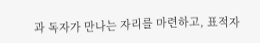과 독자가 만나는 자리를 마련하고, 표적자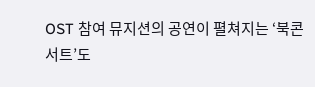OST 참여 뮤지션의 공연이 펼쳐지는 ‘북콘서트’도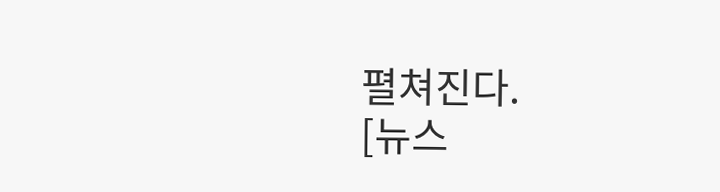펼쳐진다.
[뉴스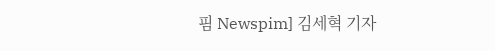핌 Newspim] 김세혁 기자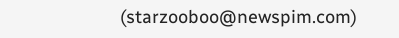(starzooboo@newspim.com)